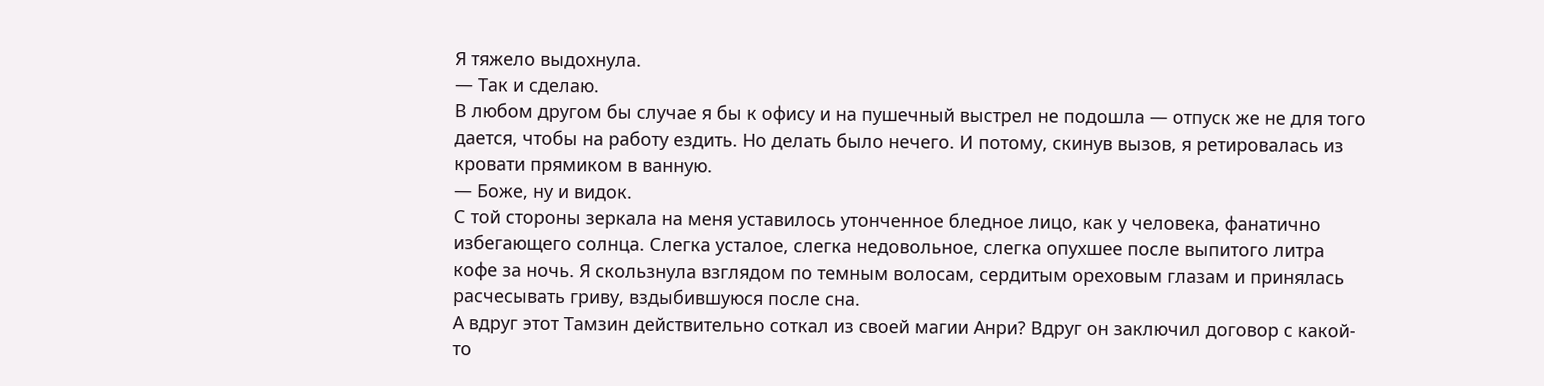Я тяжело выдохнула.
— Так и сделаю.
В любом другом бы случае я бы к офису и на пушечный выстрел не подошла — отпуск же не для того дается, чтобы на работу ездить. Но делать было нечего. И потому, скинув вызов, я ретировалась из кровати прямиком в ванную.
— Боже, ну и видок.
С той стороны зеркала на меня уставилось утонченное бледное лицо, как у человека, фанатично избегающего солнца. Слегка усталое, слегка недовольное, слегка опухшее после выпитого литра кофе за ночь. Я скользнула взглядом по темным волосам, сердитым ореховым глазам и принялась расчесывать гриву, вздыбившуюся после сна.
А вдруг этот Тамзин действительно соткал из своей магии Анри? Вдруг он заключил договор с какой-то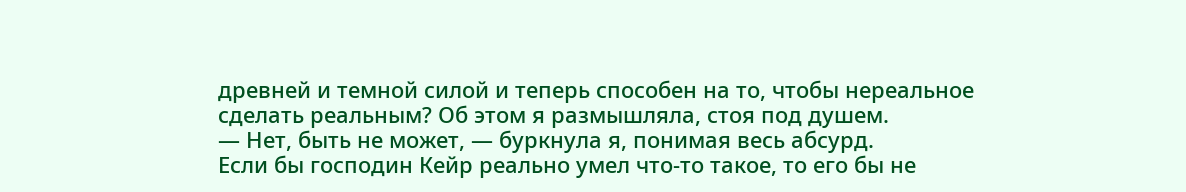древней и темной силой и теперь способен на то, чтобы нереальное сделать реальным? Об этом я размышляла, стоя под душем.
— Нет, быть не может, — буркнула я, понимая весь абсурд.
Если бы господин Кейр реально умел что-то такое, то его бы не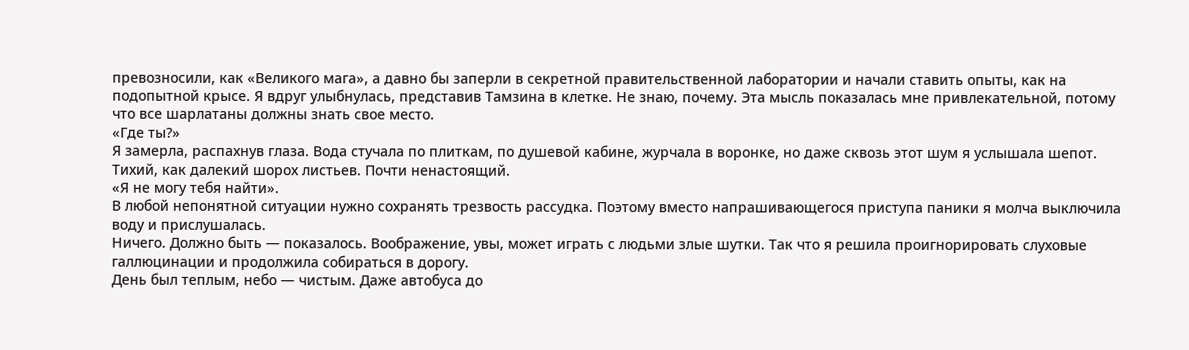превозносили, как «Великого мага», а давно бы заперли в секретной правительственной лаборатории и начали ставить опыты, как на подопытной крысе. Я вдруг улыбнулась, представив Тамзина в клетке. Не знаю, почему. Эта мысль показалась мне привлекательной, потому что все шарлатаны должны знать свое место.
«Где ты?»
Я замерла, распахнув глаза. Вода стучала по плиткам, по душевой кабине, журчала в воронке, но даже сквозь этот шум я услышала шепот. Тихий, как далекий шорох листьев. Почти ненастоящий.
«Я не могу тебя найти».
В любой непонятной ситуации нужно сохранять трезвость рассудка. Поэтому вместо напрашивающегося приступа паники я молча выключила воду и прислушалась.
Ничего. Должно быть — показалось. Воображение, увы, может играть с людьми злые шутки. Так что я решила проигнорировать слуховые галлюцинации и продолжила собираться в дорогу.
День был теплым, небо — чистым. Даже автобуса до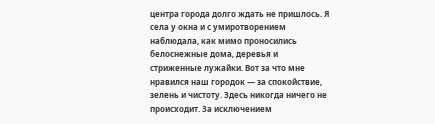центра города долго ждать не пришлось. Я села у окна и с умиротворением наблюдала, как мимо проносились белоснежные дома, деревья и стриженные лужайки. Вот за что мне нравился наш городок — за спокойствие, зелень и чистоту. Здесь никогда ничего не происходит. За исключением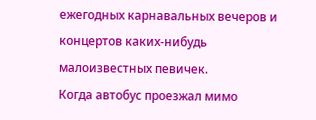ежегодных карнавальных вечеров и концертов каких-нибудь малоизвестных певичек.
Когда автобус проезжал мимо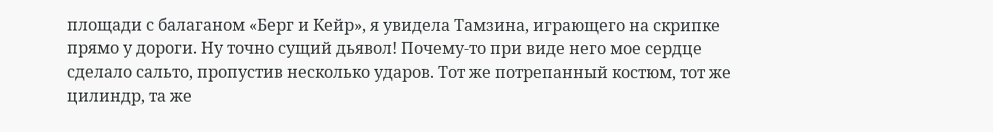площади с балаганом «Берг и Кейр», я увидела Тамзина, играющего на скрипке прямо у дороги. Ну точно сущий дьявол! Почему-то при виде него мое сердце сделало сальто, пропустив несколько ударов. Тот же потрепанный костюм, тот же цилиндр, та же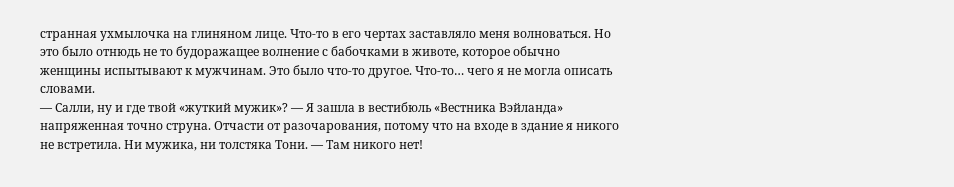странная ухмылочка на глиняном лице. Что-то в его чертах заставляло меня волноваться. Но это было отнюдь не то будоражащее волнение с бабочками в животе, которое обычно женщины испытывают к мужчинам. Это было что-то другое. Что-то… чего я не могла описать словами.
— Салли, ну и где твой «жуткий мужик»? — Я зашла в вестибюль «Вестника Вэйланда» напряженная точно струна. Отчасти от разочарования, потому что на входе в здание я никого не встретила. Ни мужика, ни толстяка Тони. — Там никого нет!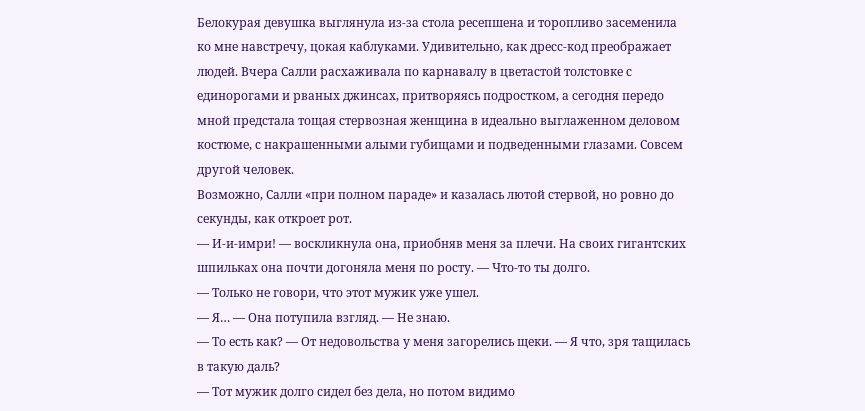Белокурая девушка выглянула из-за стола ресепшена и торопливо засеменила ко мне навстречу, цокая каблуками. Удивительно, как дресс-код преображает людей. Вчера Салли расхаживала по карнавалу в цветастой толстовке с единорогами и рваных джинсах, притворяясь подростком, а сегодня передо мной предстала тощая стервозная женщина в идеально выглаженном деловом костюме, с накрашенными алыми губищами и подведенными глазами. Совсем другой человек.
Возможно, Салли «при полном параде» и казалась лютой стервой, но ровно до секунды, как откроет рот.
— И-и-имри! — воскликнула она, приобняв меня за плечи. На своих гигантских шпильках она почти догоняла меня по росту. — Что-то ты долго.
— Только не говори, что этот мужик уже ушел.
— Я… — Она потупила взгляд. — Не знаю.
— То есть как? — От недовольства у меня загорелись щеки. — Я что, зря тащилась в такую даль?
— Тот мужик долго сидел без дела, но потом видимо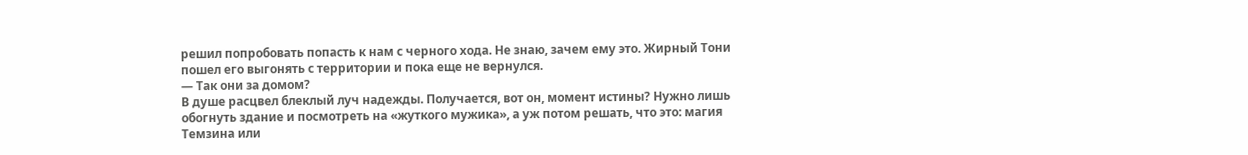решил попробовать попасть к нам с черного хода. Не знаю, зачем ему это. Жирный Тони пошел его выгонять с территории и пока еще не вернулся.
— Так они за домом?
В душе расцвел блеклый луч надежды. Получается, вот он, момент истины? Нужно лишь обогнуть здание и посмотреть на «жуткого мужика», а уж потом решать, что это: магия Темзина или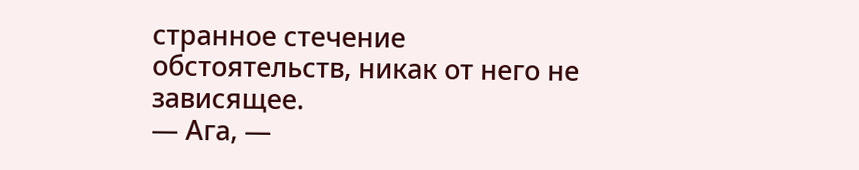странное стечение обстоятельств, никак от него не зависящее.
— Ага, —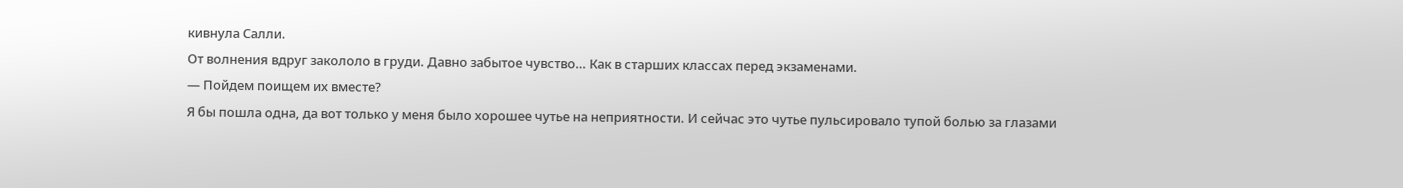кивнула Салли.
От волнения вдруг закололо в груди. Давно забытое чувство… Как в старших классах перед экзаменами.
— Пойдем поищем их вместе?
Я бы пошла одна, да вот только у меня было хорошее чутье на неприятности. И сейчас это чутье пульсировало тупой болью за глазами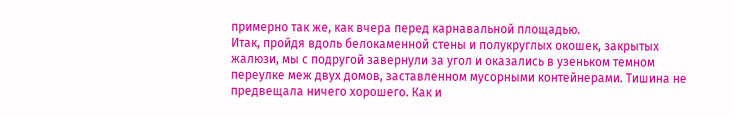примерно так же, как вчера перед карнавальной площадью.
Итак, пройдя вдоль белокаменной стены и полукруглых окошек, закрытых жалюзи, мы с подругой завернули за угол и оказались в узеньком темном переулке меж двух домов, заставленном мусорными контейнерами. Тишина не предвещала ничего хорошего. Как и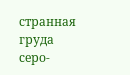странная груда серо-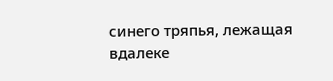синего тряпья, лежащая вдалеке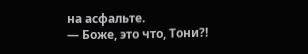на асфальте.
— Боже, это что, Тони?!